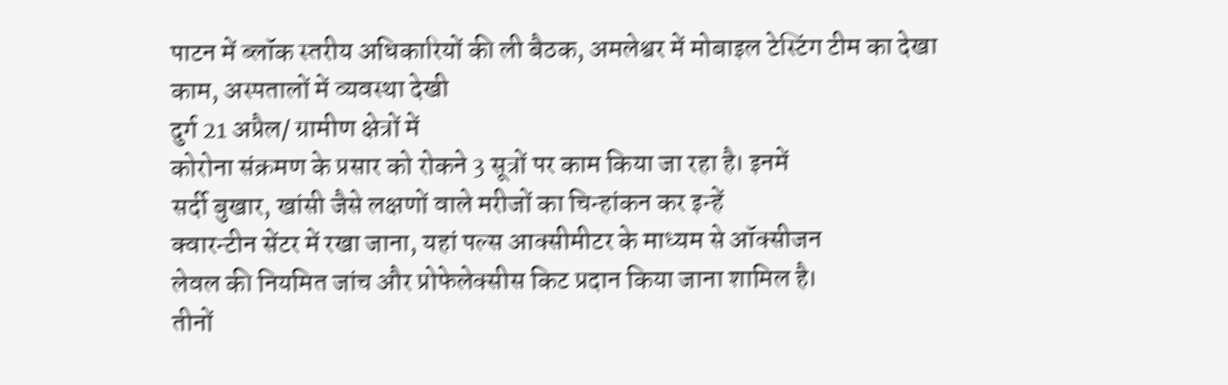पाटन में ब्लॉक स्तरीय अधिकारियों की ली बैठक, अमलेश्वर में मोबाइल टेस्टिंग टीम का देखा काम, अस्पतालों में व्यवस्था देखी
दुर्ग 21 अप्रैल/ ग्रामीण क्षेत्रों में
कोरोना संक्रमण के प्रसार को रोकने 3 सूत्रों पर काम किया जा रहा है। इनमें
सर्दी बुखार, खांसी जैसे लक्षणों वाले मरीजों का चिन्हांकन कर इन्हें
क्वारन्टीन सेंटर में रखा जाना, यहां पल्स आक्सीमीटर के माध्यम से ऑक्सीजन
लेवल की नियमित जांच और प्रोफेलेक्सीस किट प्रदान किया जाना शामिल है।
तीनों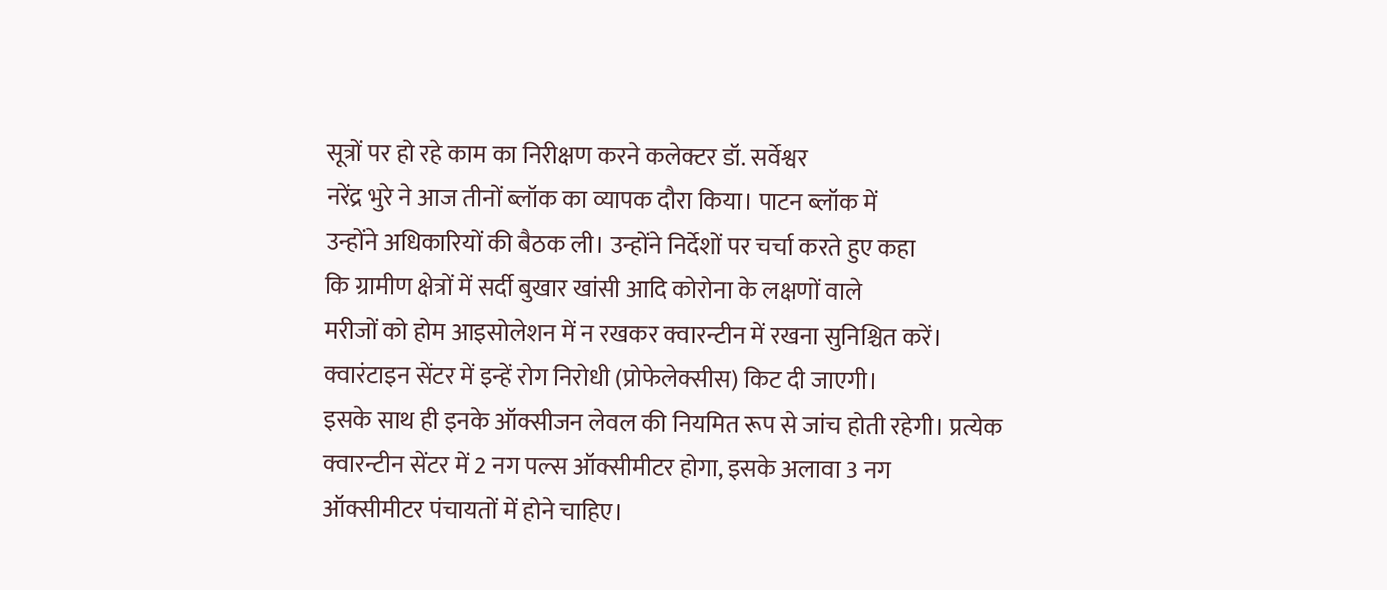सूत्रों पर हो रहे काम का निरीक्षण करने कलेक्टर डॉ. सर्वेश्वर
नरेंद्र भुरे ने आज तीनों ब्लॉक का व्यापक दौरा किया। पाटन ब्लॉक में
उन्होंने अधिकारियों की बैठक ली। उन्होंने निर्देशों पर चर्चा करते हुए कहा
कि ग्रामीण क्षेत्रों में सर्दी बुखार खांसी आदि कोरोना के लक्षणों वाले
मरीजों को होम आइसोलेशन में न रखकर क्वारन्टीन में रखना सुनिश्चित करें।
क्वारंटाइन सेंटर में इन्हें रोग निरोधी (प्रोफेलेक्सीस) किट दी जाएगी।
इसके साथ ही इनके ऑक्सीजन लेवल की नियमित रूप से जांच होती रहेगी। प्रत्येक
क्वारन्टीन सेंटर में 2 नग पल्स ऑक्सीमीटर होगा, इसके अलावा 3 नग
ऑक्सीमीटर पंचायतों में होने चाहिए।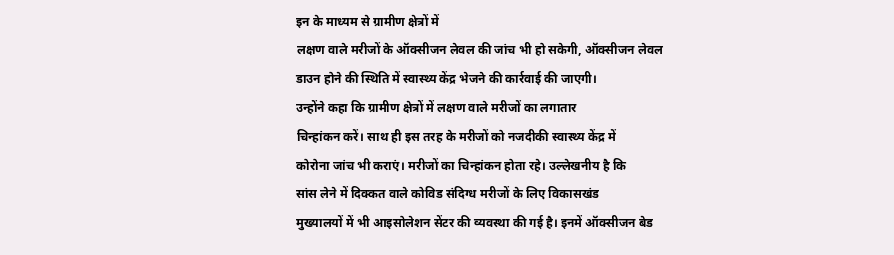इन के माध्यम से ग्रामीण क्षेत्रों में
लक्षण वाले मरीजों के ऑक्सीजन लेवल की जांच भी हो सकेगी, ऑक्सीजन लेवल
डाउन होने की स्थिति में स्वास्थ्य केंद्र भेजने की कार्रवाई की जाएगी।
उन्होंने कहा कि ग्रामीण क्षेत्रों में लक्षण वाले मरीजों का लगातार
चिन्हांकन करें। साथ ही इस तरह के मरीजों को नजदीकी स्वास्थ्य केंद्र में
कोरोना जांच भी कराएं। मरीजों का चिन्हांकन होता रहे। उल्लेखनीय है कि
सांस लेने में दिक्कत वाले कोविड संदिग्ध मरीजों के लिए विकासखंड
मुख्यालयों में भी आइसोलेशन सेंटर की व्यवस्था की गई है। इनमें ऑक्सीजन बेड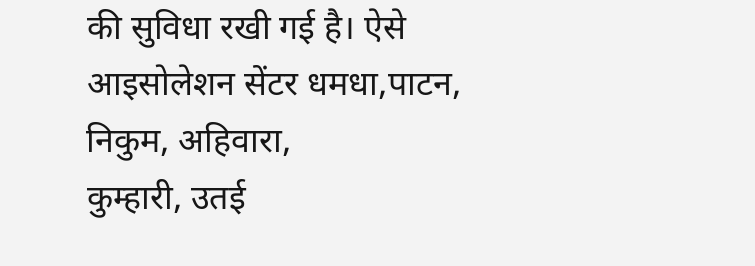की सुविधा रखी गई है। ऐसे आइसोलेशन सेंटर धमधा,पाटन, निकुम, अहिवारा,
कुम्हारी, उतई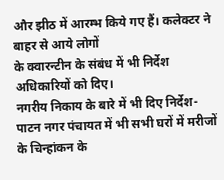और झीठ में आरम्भ किये गए हैं। कलेक्टर ने बाहर से आये लोगों
के क्वारन्टीन के संबंध में भी निर्देश अधिकारियों को दिए।
नगरीय निकाय के बारे में भी दिए निर्देश- पाटन नगर पंचायत में भी सभी घरों में मरीजों के चिन्हांकन के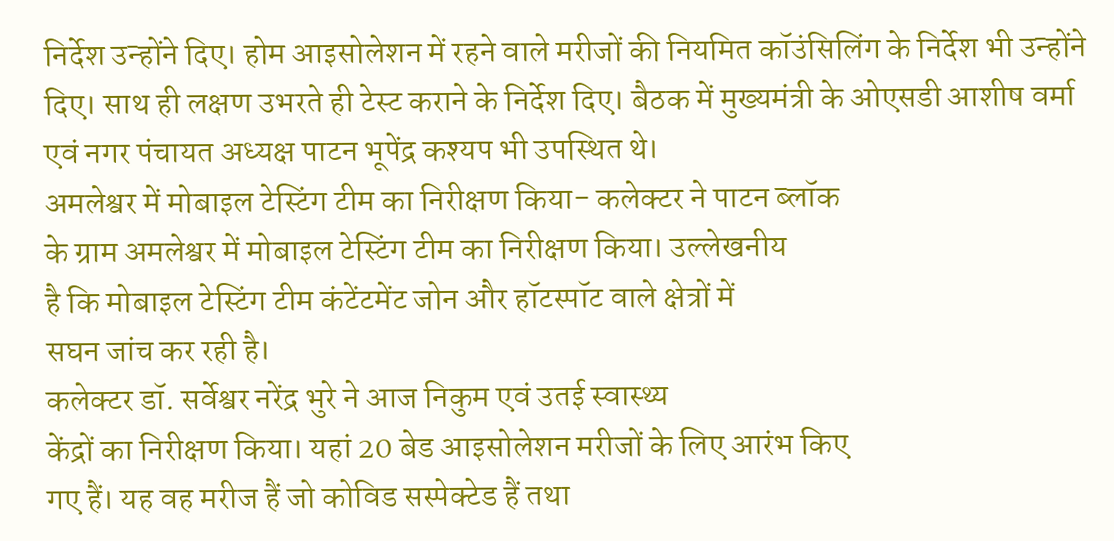निर्देश उन्होंने दिए। होम आइसोलेशन में रहने वाले मरीजों की नियमित कॉउंसिलिंग के निर्देश भी उन्होंने दिए। साथ ही लक्षण उभरते ही टेस्ट कराने के निर्देश दिए। बैठक में मुख्यमंत्री के ओएसडी आशीष वर्मा एवं नगर पंचायत अध्यक्ष पाटन भूपेंद्र कश्यप भी उपस्थित थे।
अमलेश्वर में मोबाइल टेस्टिंग टीम का निरीक्षण किया- कलेक्टर ने पाटन ब्लॉक
के ग्राम अमलेश्वर में मोबाइल टेस्टिंग टीम का निरीक्षण किया। उल्लेखनीय
है कि मोबाइल टेस्टिंग टीम कंटेंटमेंट जोन और हॉटस्पॉट वाले क्षेत्रों में
सघन जांच कर रही है।
कलेक्टर डॉ. सर्वेश्वर नरेंद्र भुरे ने आज निकुम एवं उतई स्वास्थ्य
केंद्रों का निरीक्षण किया। यहां 20 बेड आइसोलेशन मरीजों के लिए आरंभ किए
गए हैं। यह वह मरीज हैं जो कोविड सस्पेक्टेड हैं तथा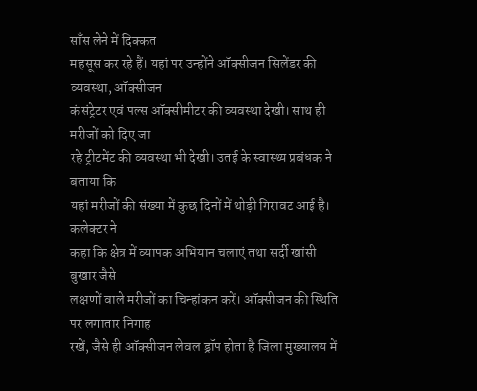साँस लेने में दिक्कत
महसूस कर रहे हैं। यहां पर उन्होंने ऑक्सीजन सिलेंडर की व्यवस्था, ऑक्सीजन
कंसंट्रेटर एवं पल्स ऑक्सीमीटर की व्यवस्था देखी। साथ ही मरीजों को दिए जा
रहे ट्रीटमेंट की व्यवस्था भी देखी। उतई के स्वास्थ्य प्रबंधक ने बताया कि
यहां मरीजों की संख्या में कुछ दिनों में थोड़ी गिरावट आई है। कलेक्टर ने
कहा कि क्षेत्र में व्यापक अभियान चलाएं तथा सर्दी खांसी बुखार जैसे
लक्षणों वाले मरीजों का चिन्हांकन करें। ऑक्सीजन की स्थिति पर लगातार निगाह
रखें, जैसे ही ऑक्सीजन लेवल ड्रॉप होता है जिला मुख्यालय में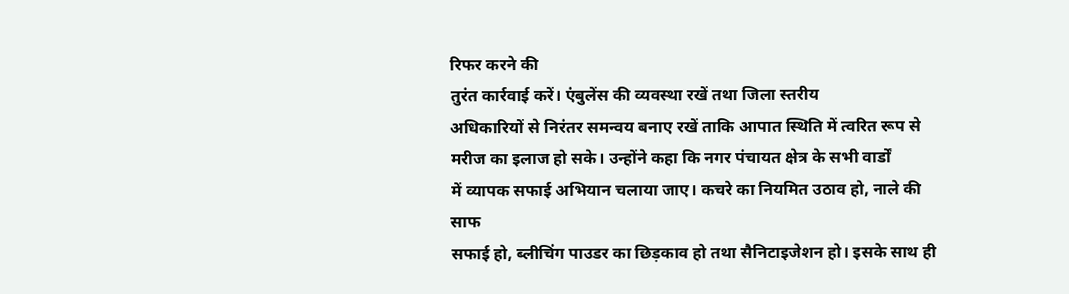रिफर करने की
तुरंत कार्रवाई करें। एंबुलेंस की व्यवस्था रखें तथा जिला स्तरीय
अधिकारियों से निरंतर समन्वय बनाए रखें ताकि आपात स्थिति में त्वरित रूप से
मरीज का इलाज हो सके। उन्होंने कहा कि नगर पंचायत क्षेत्र के सभी वार्डों
में व्यापक सफाई अभियान चलाया जाए। कचरे का नियमित उठाव हो, नाले की साफ
सफाई हो, ब्लीचिंग पाउडर का छिड़काव हो तथा सैनिटाइजेशन हो। इसके साथ ही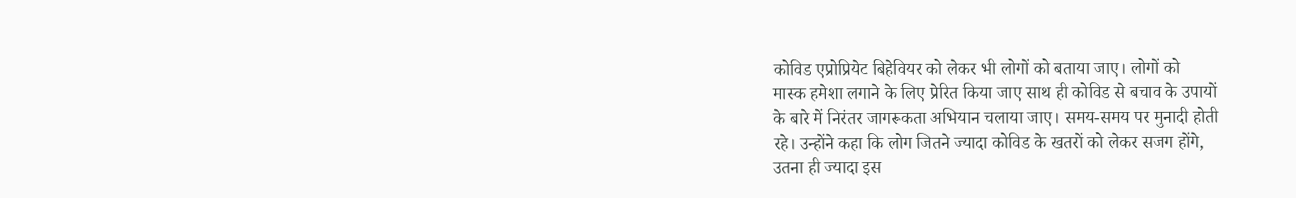कोविड एप्रोप्रियेट बिहेवियर को लेकर भी लोगों को बताया जाए। लोगों को
मास्क हमेशा लगाने के लिए प्रेरित किया जाए साथ ही कोविड से बचाव के उपायों
के बारे में निरंतर जागरूकता अभियान चलाया जाए। समय-समय पर मुनादी होती
रहे। उन्होंने कहा कि लोग जितने ज्यादा कोविड के खतरों को लेकर सजग होंगे,
उतना ही ज्यादा इस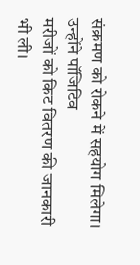संक्रमण को रोकने में सहयोग मिलेगा। उन्होंने पॉजिटिव
मरीजों को किट वितरण की जानकारी भी ली।